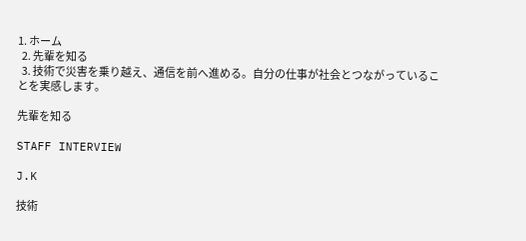1. ホーム
  2. 先輩を知る
  3. 技術で災害を乗り越え、通信を前へ進める。自分の仕事が社会とつながっていることを実感します。

先輩を知る

STAFF INTERVIEW

J.K

技術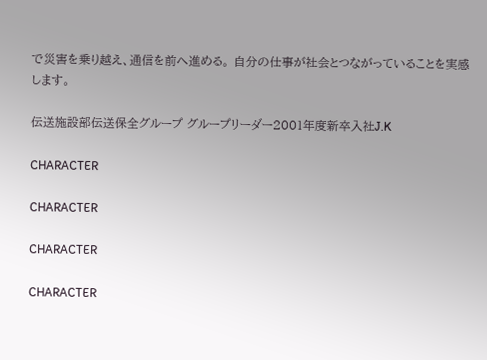で災害を乗り越え、通信を前へ進める。 自分の仕事が社会とつながっていることを実感します。

伝送施設部伝送保全グループ グループリーダー2001年度新卒入社J.K

CHARACTER

CHARACTER

CHARACTER

CHARACTER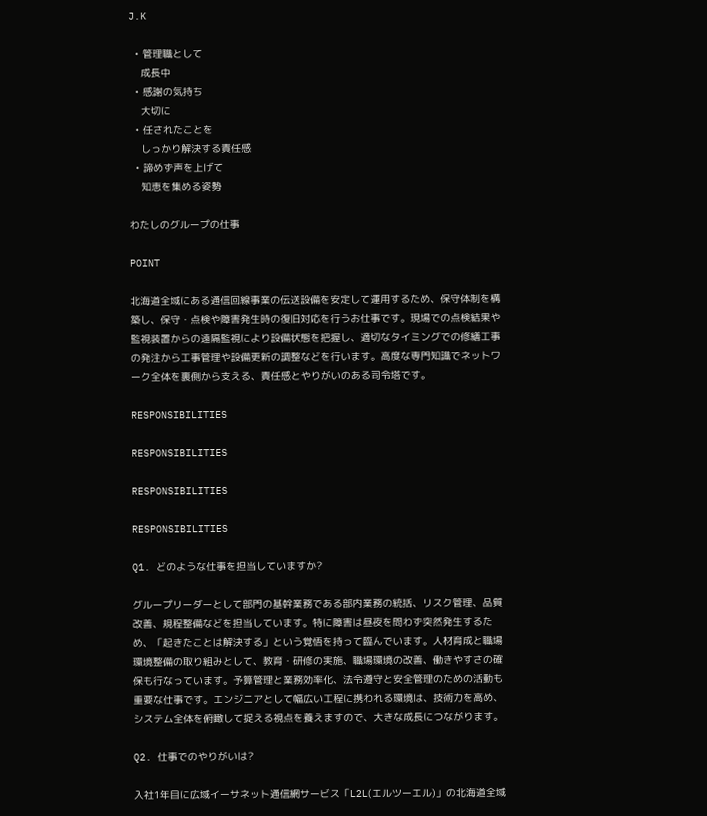J.K

  • 管理職として
    成長中
  • 感謝の気持ち
    大切に
  • 任されたことを
    しっかり解決する責任感
  • 諦めず声を上げて
    知恵を集める姿勢

わたしのグループの仕事

POINT

北海道全域にある通信回線事業の伝送設備を安定して運用するため、保守体制を構築し、保守・点検や障害発生時の復旧対応を行うお仕事です。現場での点検結果や監視装置からの遠隔監視により設備状態を把握し、適切なタイミングでの修繕工事の発注から工事管理や設備更新の調整などを行います。高度な専門知識でネットワーク全体を裏側から支える、責任感とやりがいのある司令塔です。

RESPONSIBILITIES

RESPONSIBILITIES

RESPONSIBILITIES

RESPONSIBILITIES

Q1. どのような仕事を担当していますか?

グループリーダーとして部門の基幹業務である部内業務の統括、リスク管理、品質改善、規程整備などを担当しています。特に障害は昼夜を問わず突然発生するため、「起きたことは解決する」という覚悟を持って臨んでいます。人材育成と職場環境整備の取り組みとして、教育・研修の実施、職場環境の改善、働きやすさの確保も行なっています。予算管理と業務効率化、法令遵守と安全管理のための活動も重要な仕事です。エンジニアとして幅広い工程に携われる環境は、技術力を高め、システム全体を俯瞰して捉える視点を養えますので、大きな成長につながります。

Q2. 仕事でのやりがいは?

入社1年目に広域イーサネット通信網サービス「L2L(エルツーエル)」の北海道全域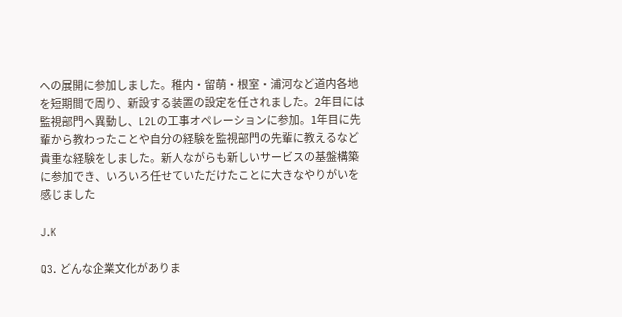への展開に参加しました。稚内・留萌・根室・浦河など道内各地を短期間で周り、新設する装置の設定を任されました。2年目には監視部門へ異動し、L2Lの工事オペレーションに参加。1年目に先輩から教わったことや自分の経験を監視部門の先輩に教えるなど貴重な経験をしました。新人ながらも新しいサービスの基盤構築に参加でき、いろいろ任せていただけたことに大きなやりがいを感じました

J.K

Q3. どんな企業文化がありま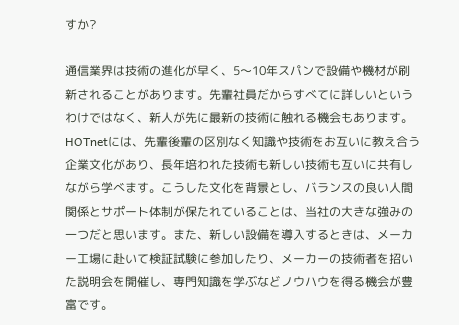すか?

通信業界は技術の進化が早く、5〜10年スパンで設備や機材が刷新されることがあります。先輩社員だからすべてに詳しいというわけではなく、新人が先に最新の技術に触れる機会もあります。HOTnetには、先輩後輩の区別なく知識や技術をお互いに教え合う企業文化があり、長年培われた技術も新しい技術も互いに共有しながら学べます。こうした文化を背景とし、バランスの良い人間関係とサポート体制が保たれていることは、当社の大きな強みの一つだと思います。また、新しい設備を導入するときは、メーカー工場に赴いて検証試験に参加したり、メーカーの技術者を招いた説明会を開催し、専門知識を学ぶなどノウハウを得る機会が豊富です。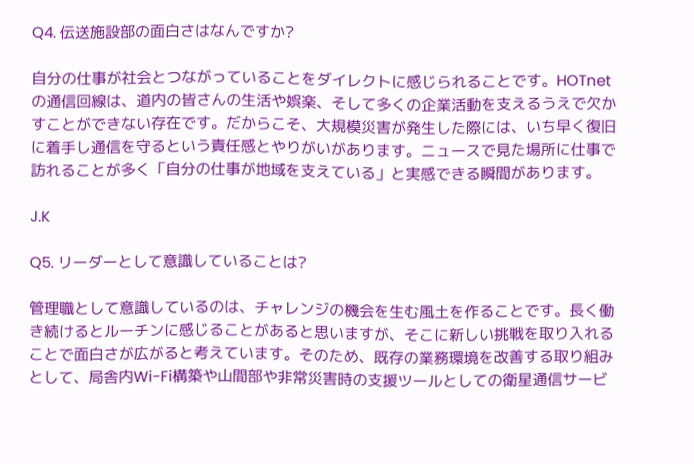Q4. 伝送施設部の面白さはなんですか?

自分の仕事が社会とつながっていることをダイレクトに感じられることです。HOTnetの通信回線は、道内の皆さんの生活や娯楽、そして多くの企業活動を支えるうえで欠かすことができない存在です。だからこそ、大規模災害が発生した際には、いち早く復旧に着手し通信を守るという責任感とやりがいがあります。ニュースで見た場所に仕事で訪れることが多く「自分の仕事が地域を支えている」と実感できる瞬間があります。

J.K

Q5. リーダーとして意識していることは?

管理職として意識しているのは、チャレンジの機会を生む風土を作ることです。長く働き続けるとルーチンに感じることがあると思いますが、そこに新しい挑戦を取り入れることで面白さが広がると考えています。そのため、既存の業務環境を改善する取り組みとして、局舎内Wi-Fi構築や山間部や非常災害時の支援ツールとしての衛星通信サービ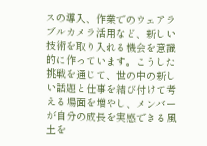スの導入、作業でのウェアラブルカメラ活用など、新しい技術を取り入れる機会を意識的に作っています。こうした挑戦を通じて、世の中の新しい話題と仕事を結び付けて考える場面を増やし、メンバーが自分の成長を実感できる風土を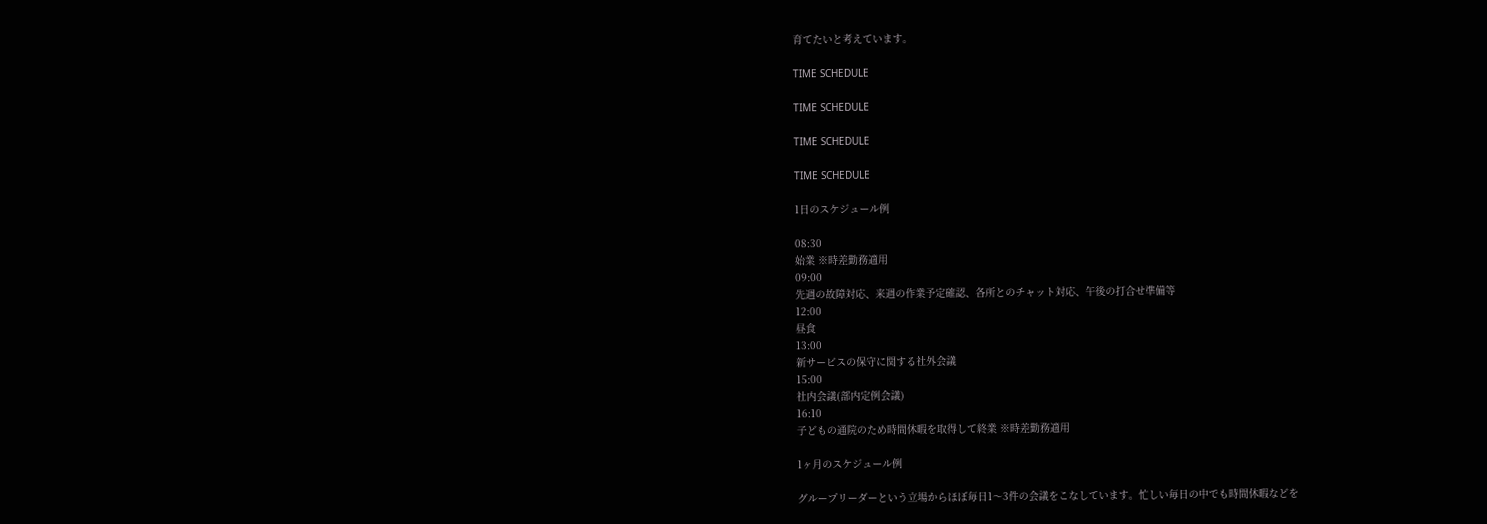育てたいと考えています。

TIME SCHEDULE

TIME SCHEDULE

TIME SCHEDULE

TIME SCHEDULE

1日のスケジュール例

08:30
始業 ※時差勤務適用
09:00
先週の故障対応、来週の作業予定確認、各所とのチャット対応、午後の打合せ準備等
12:00
昼食
13:00
新サービスの保守に関する社外会議
15:00
社内会議(部内定例会議)
16:10
子どもの通院のため時間休暇を取得して終業 ※時差勤務適用

1ヶ月のスケジュール例

グループリーダーという立場からほぼ毎日1〜3件の会議をこなしています。忙しい毎日の中でも時間休暇などを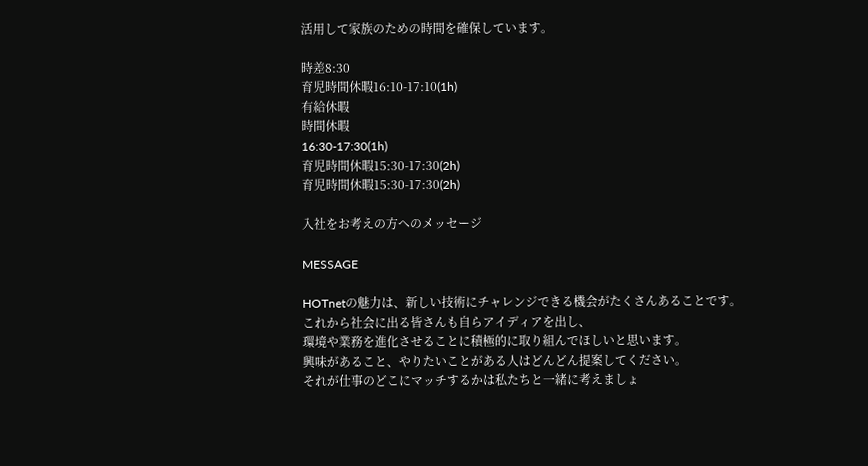活用して家族のための時間を確保しています。

時差8:30
育児時間休暇16:10-17:10(1h)
有給休暇
時間休暇
16:30-17:30(1h)
育児時間休暇15:30-17:30(2h)
育児時間休暇15:30-17:30(2h)

入社をお考えの方へのメッセージ

MESSAGE

HOTnetの魅力は、新しい技術にチャレンジできる機会がたくさんあることです。
これから社会に出る皆さんも自らアイディアを出し、
環境や業務を進化させることに積極的に取り組んでほしいと思います。
興味があること、やりたいことがある人はどんどん提案してください。
それが仕事のどこにマッチするかは私たちと一緒に考えましょ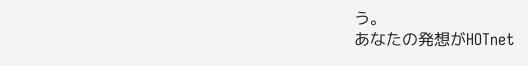う。
あなたの発想がHOTnet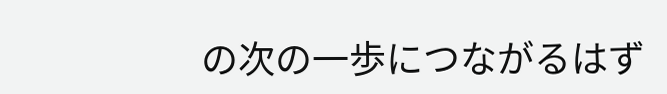の次の一歩につながるはず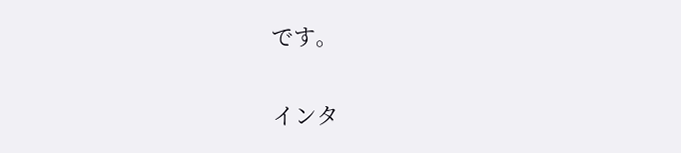です。

インタ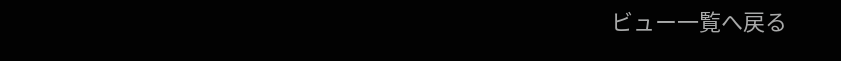ビュー一覧へ戻る